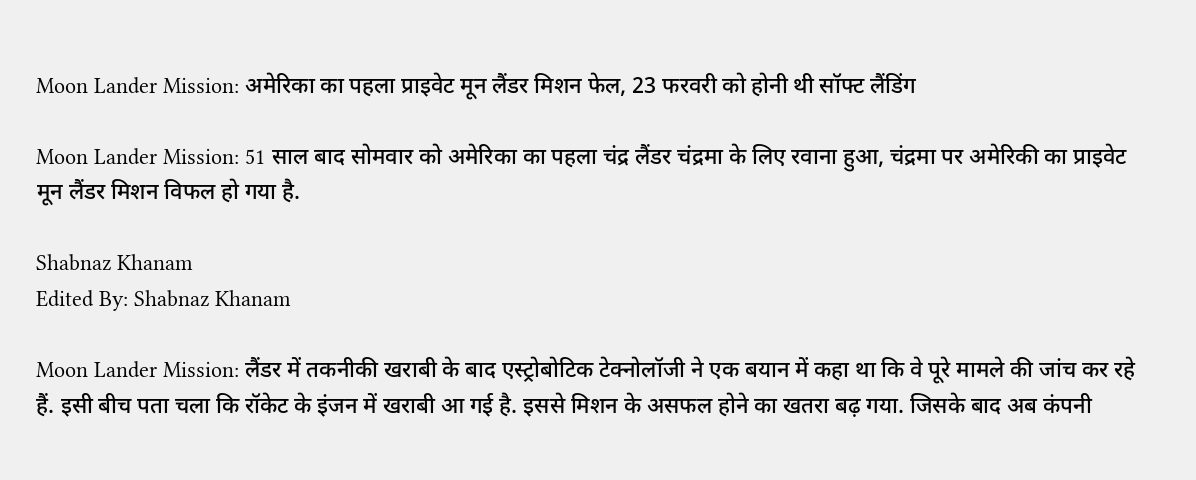Moon Lander Mission: अमेरिका का पहला प्राइवेट मून लैंडर मिशन फेल, 23 फरवरी को होनी थी सॉफ्ट लैंडिंग

Moon Lander Mission: 51 साल बाद सोमवार को अमेरिका का पहला चंद्र लैंडर चंद्रमा के लिए रवाना हुआ, चंद्रमा पर अमेरिकी का प्राइवेट मून लैंडर मिशन विफल हो गया है.

Shabnaz Khanam
Edited By: Shabnaz Khanam

Moon Lander Mission: लैंडर में तकनीकी खराबी के बाद एस्ट्रोबोटिक टेक्नोलॉजी ने एक बयान में कहा था कि वे पूरे मामले की जांच कर रहे हैं. इसी बीच पता चला कि रॉकेट के इंजन में खराबी आ गई है. इससे मिशन के असफल होने का खतरा बढ़ गया. जिसके बाद अब कंपनी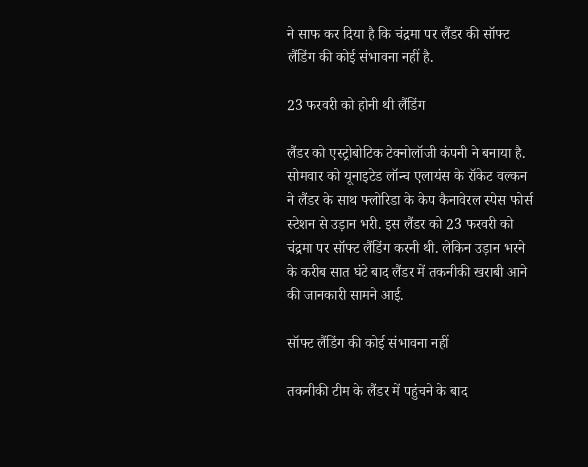ने साफ कर दिया है कि चंद्रमा पर लैंडर की सॉफ्ट लैंडिंग की कोई संभावना नहीं है.

23 फरवरी को होनी थी लैंडिंग

लैंडर को एस्ट्रोबोटिक टेक्नोलॉजी कंपनी ने बनाया है. सोमवार को यूनाइटेड लॉन्च एलायंस के रॉकेट वल्कन ने लैंडर के साथ फ्लोरिडा के केप कैनावेरल स्पेस फोर्स स्टेशन से उड़ान भरी. इस लैंडर को 23 फरवरी को चंद्रमा पर सॉफ्ट लैंडिंग करनी थी. लेकिन उड़ान भरने के करीब सात घंटे बाद लैंडर में तकनीकी खराबी आने की जानकारी सामने आई.

सॉफ्ट लैंडिंग की कोई संभावना नहीं

तकनीकी टीम के लैंडर में पहुंचने के बाद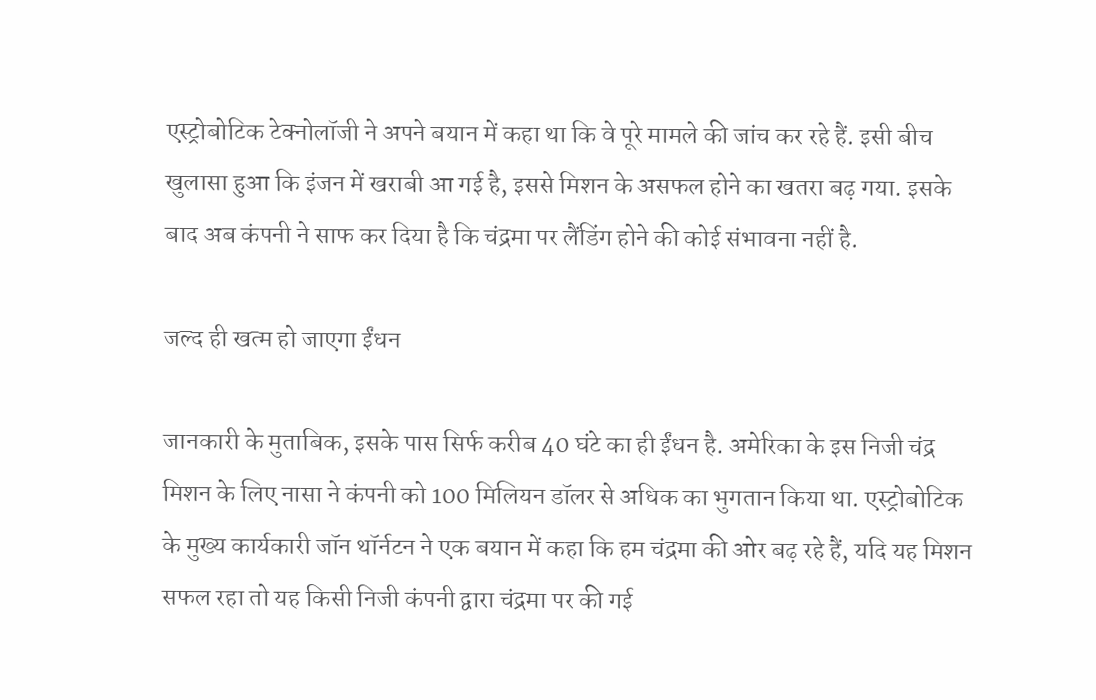एस्ट्रोबोटिक टेक्नोलॉजी ने अपने बयान में कहा था कि वे पूरे मामले की जांच कर रहे हैं. इसी बीच खुलासा हुआ कि इंजन में खराबी आ गई है, इससे मिशन के असफल होने का खतरा बढ़ गया. इसके बाद अब कंपनी ने साफ कर दिया है कि चंद्रमा पर लैंडिंग होने की कोई संभावना नहीं है.

जल्द ही खत्म हो जाएगा ईंधन

जानकारी के मुताबिक, इसके पास सिर्फ करीब 40 घंटे का ही ईंधन है. अमेरिका के इस निजी चंद्र मिशन के लिए नासा ने कंपनी को 100 मिलियन डॉलर से अधिक का भुगतान किया था. एस्ट्रोबोटिक के मुख्य कार्यकारी जॉन थॉर्नटन ने एक बयान में कहा कि हम चंद्रमा की ओर बढ़ रहे हैं, यदि यह मिशन सफल रहा तो यह किसी निजी कंपनी द्वारा चंद्रमा पर की गई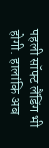पहली सॉफ्ट लैंडिंग भी होगी. हालांकि अब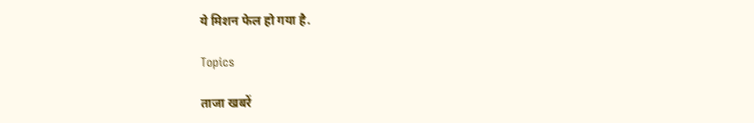ये मिशन फेल हो गया है.

Topics

ताजा खबरें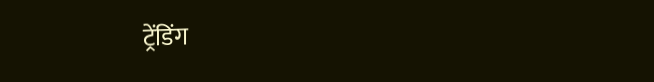ट्रेंडिंग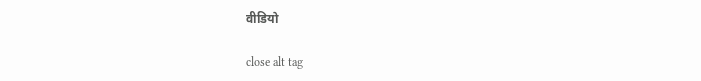वीडियो

close alt tag